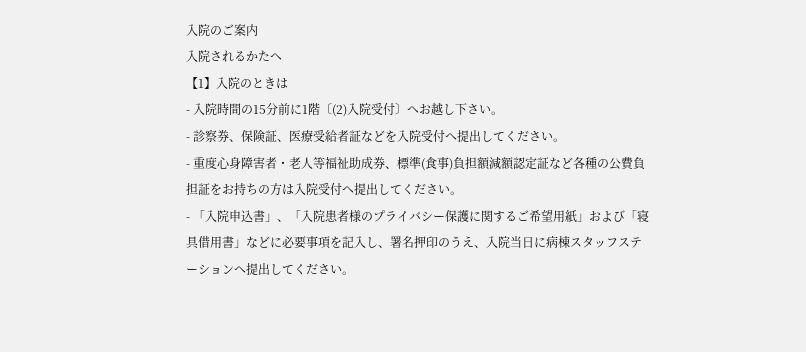入院のご案内
入院されるかたへ
【1】入院のときは
- 入院時間の15分前に1階〔(2)入院受付〕へお越し下さい。
- 診察券、保険証、医療受給者証などを入院受付へ提出してください。
- 重度心身障害者・老人等福祉助成券、標準(食事)負担額減額認定証など各種の公費負担証をお持ちの方は入院受付へ提出してください。
- 「入院申込書」、「入院患者様のプライバシー保護に関するご希望用紙」および「寝具借用書」などに必要事項を記入し、署名押印のうえ、入院当日に病棟スタッフステーションへ提出してください。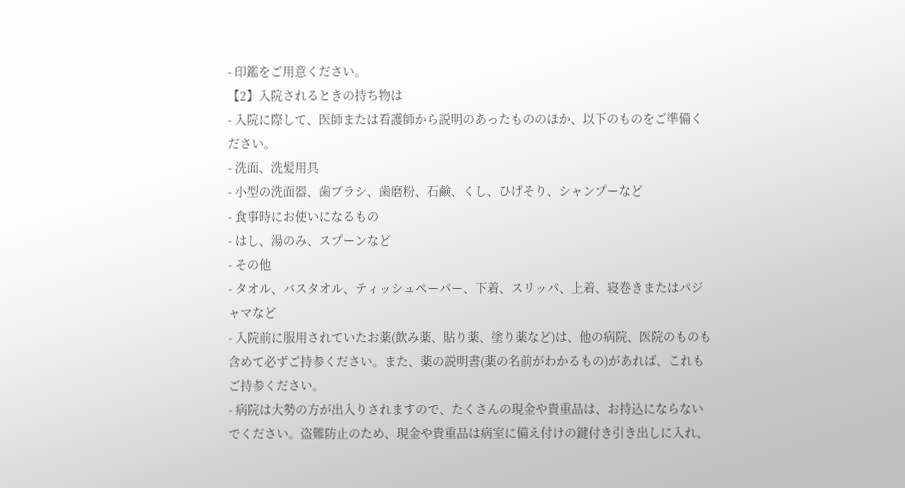- 印鑑をご用意ください。
【2】入院されるときの持ち物は
- 入院に際して、医師または看護師から説明のあったもののほか、以下のものをご準備ください。
- 洗面、洗髪用具
- 小型の洗面器、歯ブラシ、歯磨粉、石鹸、くし、ひげそり、シャンプーなど
- 食事時にお使いになるもの
- はし、湯のみ、スプーンなど
- その他
- タオル、バスタオル、ティッシュペーパー、下着、スリッパ、上着、寝巻きまたはパジャマなど
- 入院前に服用されていたお薬(飲み薬、貼り薬、塗り薬など)は、他の病院、医院のものも含めて必ずご持参ください。また、薬の説明書(薬の名前がわかるもの)があれば、これもご持参ください。
- 病院は大勢の方が出入りされますので、たくさんの現金や貴重品は、お持込にならないでください。盗難防止のため、現金や貴重品は病室に備え付けの鍵付き引き出しに入れ、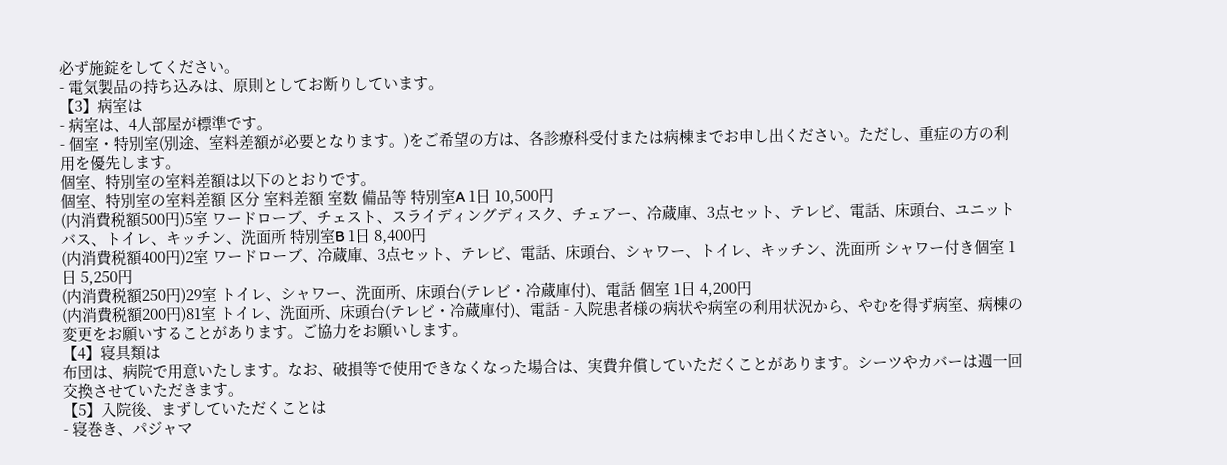必ず施錠をしてください。
- 電気製品の持ち込みは、原則としてお断りしています。
【3】病室は
- 病室は、4人部屋が標準です。
- 個室・特別室(別途、室料差額が必要となります。)をご希望の方は、各診療科受付または病棟までお申し出ください。ただし、重症の方の利用を優先します。
個室、特別室の室料差額は以下のとおりです。
個室、特別室の室料差額 区分 室料差額 室数 備品等 特別室A 1日 10,500円
(内消費税額500円)5室 ワードローブ、チェスト、スライディングディスク、チェアー、冷蔵庫、3点セット、テレビ、電話、床頭台、ユニットバス、トイレ、キッチン、洗面所 特別室B 1日 8,400円
(内消費税額400円)2室 ワードローブ、冷蔵庫、3点セット、テレビ、電話、床頭台、シャワー、トイレ、キッチン、洗面所 シャワー付き個室 1日 5,250円
(内消費税額250円)29室 トイレ、シャワー、洗面所、床頭台(テレビ・冷蔵庫付)、電話 個室 1日 4,200円
(内消費税額200円)81室 トイレ、洗面所、床頭台(テレビ・冷蔵庫付)、電話 - 入院患者様の病状や病室の利用状況から、やむを得ず病室、病棟の変更をお願いすることがあります。ご協力をお願いします。
【4】寝具類は
布団は、病院で用意いたします。なお、破損等で使用できなくなった場合は、実費弁償していただくことがあります。シーツやカバーは週一回交換させていただきます。
【5】入院後、まずしていただくことは
- 寝巻き、パジャマ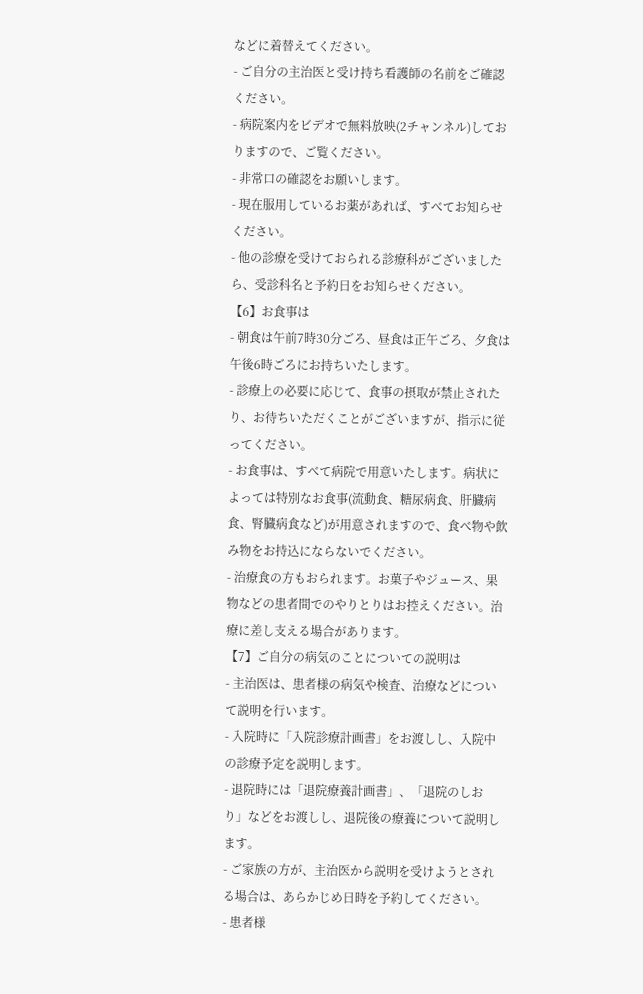などに着替えてください。
- ご自分の主治医と受け持ち看護師の名前をご確認ください。
- 病院案内をビデオで無料放映(2チャンネル)しておりますので、ご覧ください。
- 非常口の確認をお願いします。
- 現在服用しているお薬があれば、すべてお知らせください。
- 他の診療を受けておられる診療科がございましたら、受診科名と予約日をお知らせください。
【6】お食事は
- 朝食は午前7時30分ごろ、昼食は正午ごろ、夕食は午後6時ごろにお持ちいたします。
- 診療上の必要に応じて、食事の摂取が禁止されたり、お待ちいただくことがございますが、指示に従ってください。
- お食事は、すべて病院で用意いたします。病状によっては特別なお食事(流動食、糖尿病食、肝臓病食、腎臓病食など)が用意されますので、食べ物や飲み物をお持込にならないでください。
- 治療食の方もおられます。お菓子やジュース、果物などの患者間でのやりとりはお控えください。治療に差し支える場合があります。
【7】ご自分の病気のことについての説明は
- 主治医は、患者様の病気や検査、治療などについて説明を行います。
- 入院時に「入院診療計画書」をお渡しし、入院中の診療予定を説明します。
- 退院時には「退院療養計画書」、「退院のしおり」などをお渡しし、退院後の療養について説明します。
- ご家族の方が、主治医から説明を受けようとされる場合は、あらかじめ日時を予約してください。
- 患者様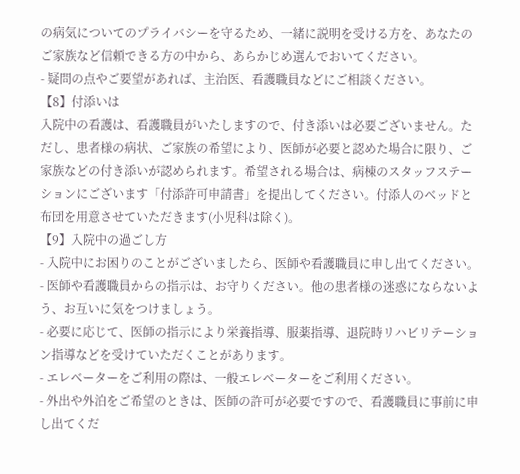の病気についてのプライバシーを守るため、一緒に説明を受ける方を、あなたのご家族など信頼できる方の中から、あらかじめ選んでおいてください。
- 疑問の点やご要望があれば、主治医、看護職員などにご相談ください。
【8】付添いは
入院中の看護は、看護職員がいたしますので、付き添いは必要ございません。ただし、患者様の病状、ご家族の希望により、医師が必要と認めた場合に限り、ご家族などの付き添いが認められます。希望される場合は、病棟のスタッフステーションにございます「付添許可申請書」を提出してください。付添人のベッドと布団を用意させていただきます(小児科は除く)。
【9】入院中の過ごし方
- 入院中にお困りのことがございましたら、医師や看護職員に申し出てください。
- 医師や看護職員からの指示は、お守りください。他の患者様の迷惑にならないよう、お互いに気をつけましょう。
- 必要に応じて、医師の指示により栄養指導、服薬指導、退院時リハビリテーション指導などを受けていただくことがあります。
- エレベーターをご利用の際は、一般エレベーターをご利用ください。
- 外出や外泊をご希望のときは、医師の許可が必要ですので、看護職員に事前に申し出てくだ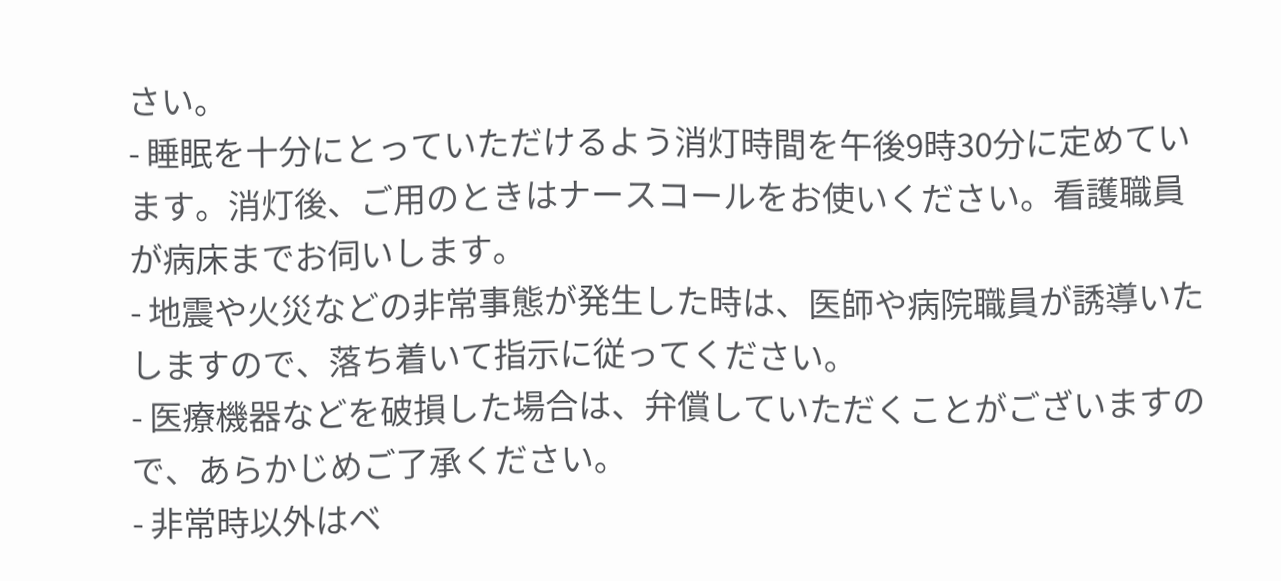さい。
- 睡眠を十分にとっていただけるよう消灯時間を午後9時30分に定めています。消灯後、ご用のときはナースコールをお使いください。看護職員が病床までお伺いします。
- 地震や火災などの非常事態が発生した時は、医師や病院職員が誘導いたしますので、落ち着いて指示に従ってください。
- 医療機器などを破損した場合は、弁償していただくことがございますので、あらかじめご了承ください。
- 非常時以外はベ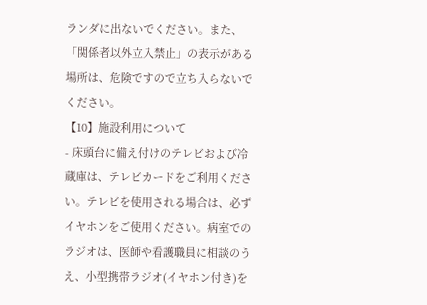ランダに出ないでください。また、「関係者以外立入禁止」の表示がある場所は、危険ですので立ち入らないでください。
【10】施設利用について
- 床頭台に備え付けのテレビおよび冷蔵庫は、テレビカードをご利用ください。テレビを使用される場合は、必ずイヤホンをご使用ください。病室でのラジオは、医師や看護職員に相談のうえ、小型携帯ラジオ(イヤホン付き)を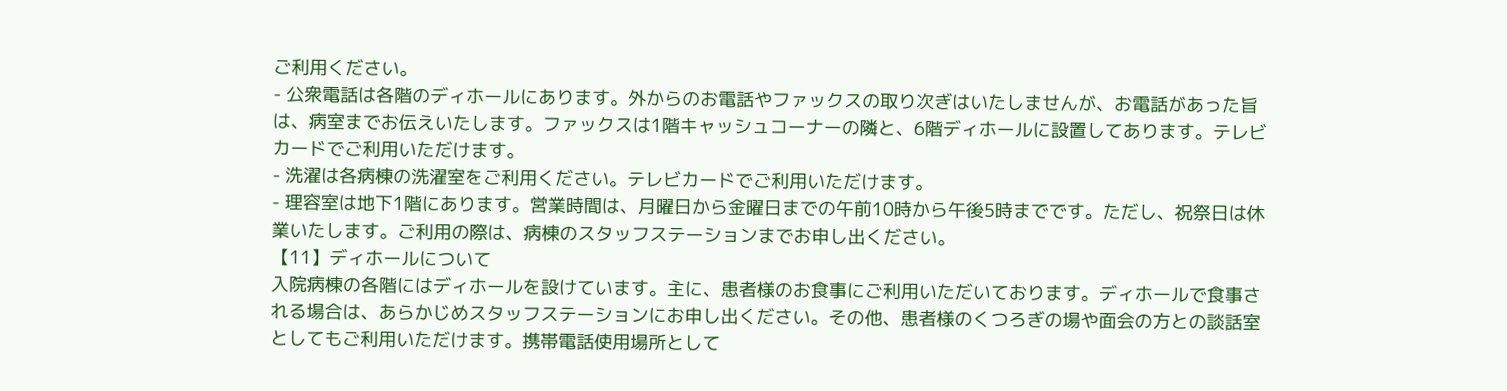ご利用ください。
- 公衆電話は各階のディホールにあります。外からのお電話やファックスの取り次ぎはいたしませんが、お電話があった旨は、病室までお伝えいたします。ファックスは1階キャッシュコーナーの隣と、6階ディホールに設置してあります。テレビカードでご利用いただけます。
- 洗濯は各病棟の洗濯室をご利用ください。テレビカードでご利用いただけます。
- 理容室は地下1階にあります。営業時間は、月曜日から金曜日までの午前10時から午後5時までです。ただし、祝祭日は休業いたします。ご利用の際は、病棟のスタッフステーションまでお申し出ください。
【11】ディホールについて
入院病棟の各階にはディホールを設けています。主に、患者様のお食事にご利用いただいております。ディホールで食事される場合は、あらかじめスタッフステーションにお申し出ください。その他、患者様のくつろぎの場や面会の方との談話室としてもご利用いただけます。携帯電話使用場所として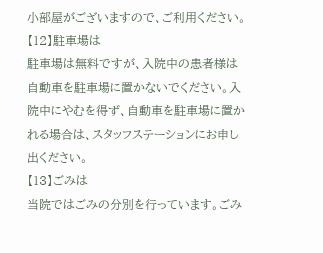小部屋がございますので、ご利用ください。
【12】駐車場は
駐車場は無料ですが、入院中の患者様は自動車を駐車場に置かないでください。入院中にやむを得ず、自動車を駐車場に置かれる場合は、スタッフステーションにお申し出ください。
【13】ごみは
当院ではごみの分別を行っています。ごみ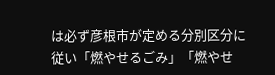は必ず彦根市が定める分別区分に従い「燃やせるごみ」「燃やせ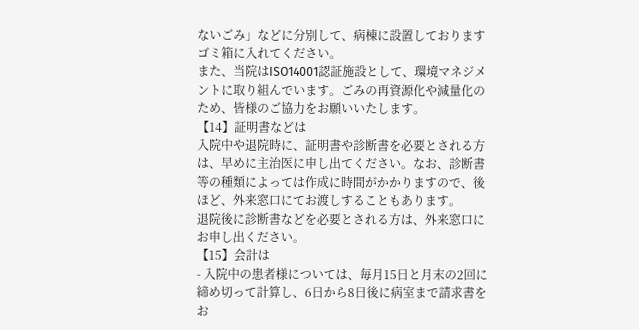ないごみ」などに分別して、病棟に設置しておりますゴミ箱に入れてください。
また、当院はISO14001認証施設として、環境マネジメントに取り組んでいます。ごみの再資源化や減量化のため、皆様のご協力をお願いいたします。
【14】証明書などは
入院中や退院時に、証明書や診断書を必要とされる方は、早めに主治医に申し出てください。なお、診断書等の種類によっては作成に時間がかかりますので、後ほど、外来窓口にてお渡しすることもあります。
退院後に診断書などを必要とされる方は、外来窓口にお申し出ください。
【15】会計は
- 入院中の患者様については、毎月15日と月末の2回に締め切って計算し、6日から8日後に病室まで請求書をお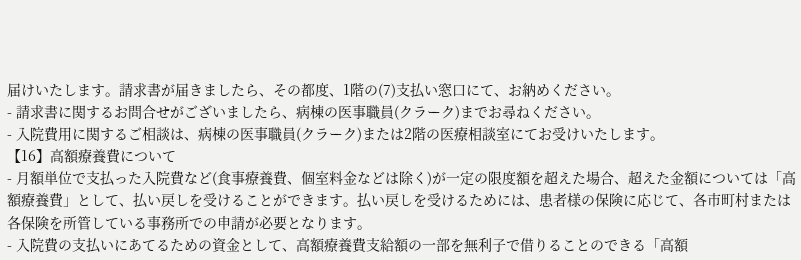届けいたします。請求書が届きましたら、その都度、1階の(7)支払い窓口にて、お納めください。
- 請求書に関するお問合せがございましたら、病棟の医事職員(クラーク)までお尋ねください。
- 入院費用に関するご相談は、病棟の医事職員(クラーク)または2階の医療相談室にてお受けいたします。
【16】高額療養費について
- 月額単位で支払った入院費など(食事療養費、個室料金などは除く)が一定の限度額を超えた場合、超えた金額については「高額療養費」として、払い戻しを受けることができます。払い戻しを受けるためには、患者様の保険に応じて、各市町村または各保険を所管している事務所での申請が必要となります。
- 入院費の支払いにあてるための資金として、高額療養費支給額の一部を無利子で借りることのできる「高額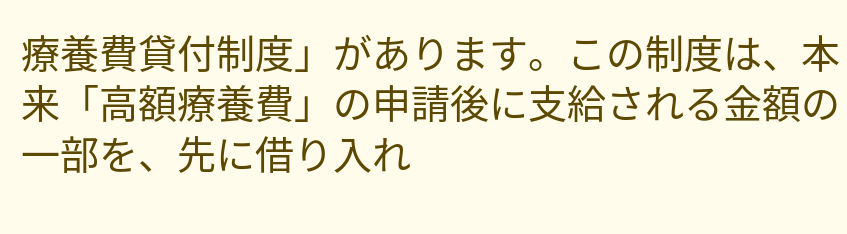療養費貸付制度」があります。この制度は、本来「高額療養費」の申請後に支給される金額の一部を、先に借り入れ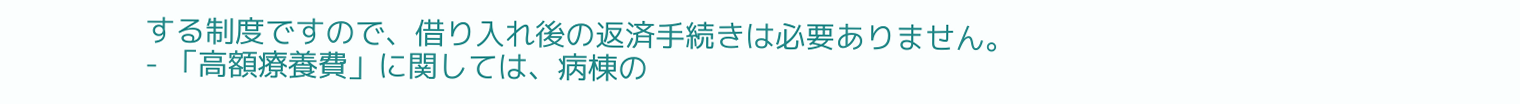する制度ですので、借り入れ後の返済手続きは必要ありません。
- 「高額療養費」に関しては、病棟の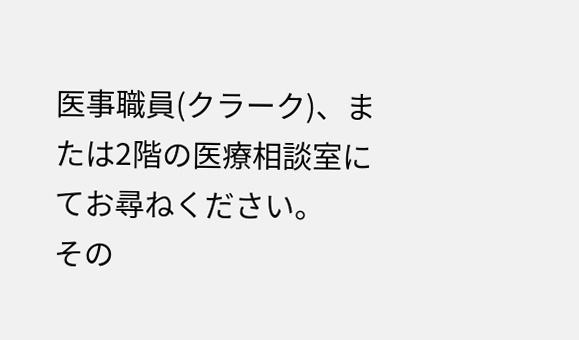医事職員(クラーク)、または2階の医療相談室にてお尋ねください。
その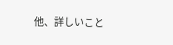他、詳しいこと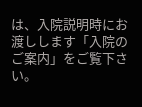は、入院説明時にお渡しします「入院のご案内」をご覧下さい。